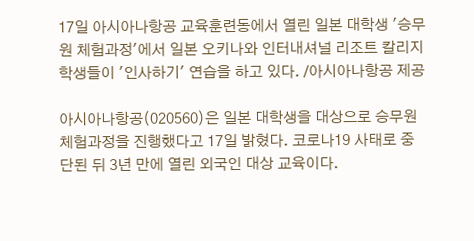17일 아시아나항공 교육훈련동에서 열린 일본 대학생 '승무원 체험과정'에서 일본 오키나와 인터내셔널 리조트 칼리지 학생들이 '인사하기' 연습을 하고 있다. /아시아나항공 제공

아시아나항공(020560)은 일본 대학생을 대상으로 승무원 체험과정을 진행했다고 17일 밝혔다. 코로나19 사태로 중단된 뒤 3년 만에 열린 외국인 대상 교육이다.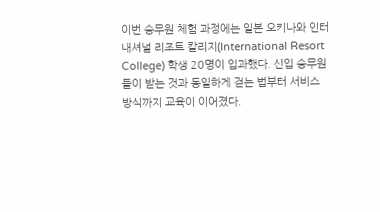이번 승무원 체험 과정에는 일본 오키나와 인터내셔널 리조트 칼리지(International Resort College) 학생 20명이 입과했다. 신입 승무원들이 받는 것과 동일하게 걷는 법부터 서비스 방식까지 교육이 이어졌다.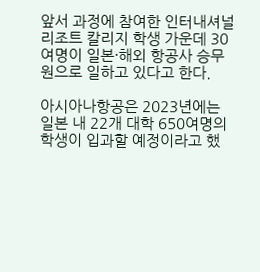앞서 과정에 참여한 인터내셔널 리조트 칼리지 학생 가운데 30여명이 일본·해외 항공사 승무원으로 일하고 있다고 한다.

아시아나항공은 2023년에는 일본 내 22개 대학 650여명의 학생이 입과할 예정이라고 했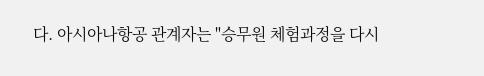다. 아시아나항공 관계자는 "승무원 체험과정을 다시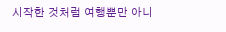시작한 것처럼 여행뿐만 아니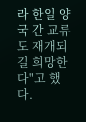라 한일 양국 간 교류도 재개되길 희망한다"고 했다.